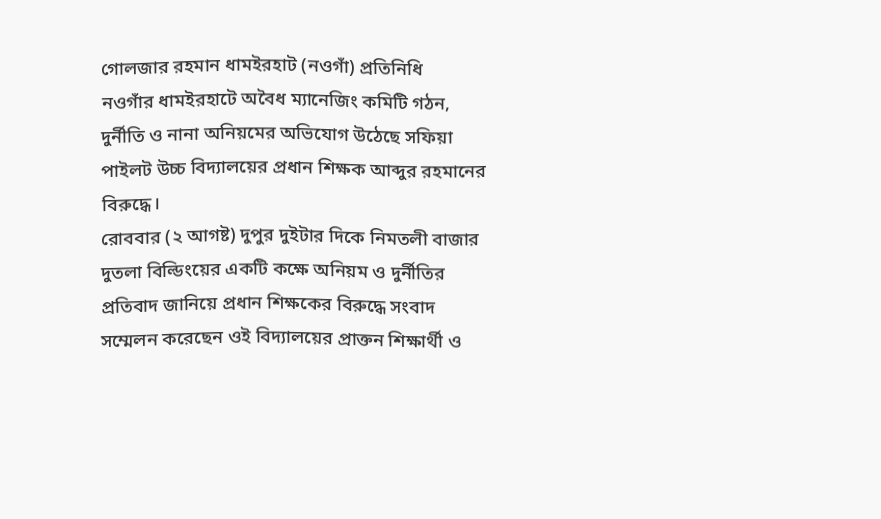গোলজার রহমান ধামইরহাট (নওগাঁ) প্রতিনিধি
নওগাঁর ধামইরহাটে অবৈধ ম্যানেজিং কমিটি গঠন, দুর্নীতি ও নানা অনিয়মের অভিযোগ উঠেছে সফিয়া পাইলট উচ্চ বিদ্যালয়ের প্রধান শিক্ষক আব্দুর রহমানের বিরুদ্ধে।
রোববার (২ আগষ্ট) দুপুর দুইটার দিকে নিমতলী বাজার দুতলা বিল্ডিংয়ের একটি কক্ষে অনিয়ম ও দুর্নীতির প্রতিবাদ জানিয়ে প্রধান শিক্ষকের বিরুদ্ধে সংবাদ সম্মেলন করেছেন ওই বিদ্যালয়ের প্রাক্তন শিক্ষার্থী ও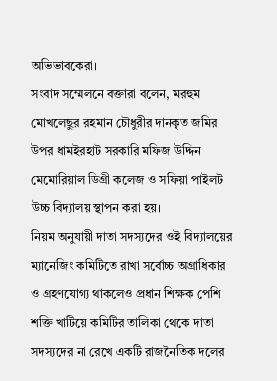অভিভাবকেরা।
সংবাদ সম্মেলনে বক্তারা বলেন, মরহুম মোখলেছুর রহমান চৌধুরীর দানকৃত জমির উপর ধামইরহাট সরকারি মফিজ উদ্দিন মেমোরিয়াল ডিগ্রী কলেজ ও সফিয়া পাইলট উচ্চ বিদ্যালয় স্থাপন করা হয়।
নিয়ম অনুযায়ী দাতা সদস্যদের ওই বিদ্যালয়ের ম্যানেজিং কমিটিতে রাখা সর্বোচ্চ অগ্রাধিকার ও গ্রহণযোগ্য থাকলেও প্রধান শিক্ষক পেশি শক্তি খাটিয়ে কমিটির তালিকা থেকে দাতা সদস্যদের না রেখে একটি রাজনৈতিক দলের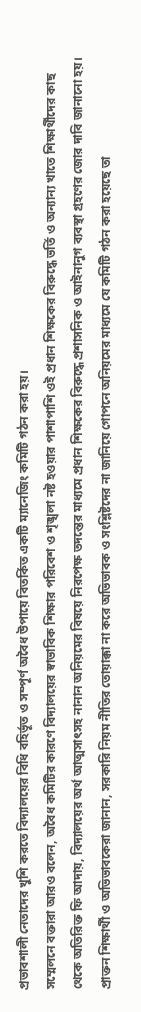প্রভাবশালী নেতাদের খুশি করতে বিদ্যালয়ের বিধি বহির্ভূত ও সম্পূর্ণ অবৈধ উপায়ে বিতর্কিত একটি ম্যানেজিং কমিটি গঠন করা হয়।
সম্মেলনে বক্তারা আরও বলেন, অবৈধ কমিটির কারণে বিদ্যালয়ের স্বাভাবিক শিক্ষার পরিবেশ ও শৃঙ্খলা নষ্ট হওয়ার পাশাপাশি ওই প্রধান শিক্ষকের বিরুদ্ধে ভর্তি ও অন্যান্য খাতে শিক্ষার্থীদের কাছ থেকে অতিরিক্ত ফি আদায়, বিদ্যালয়ের অর্থ আত্মসাৎসহ নানান অনিয়মের বিষয়ে নিরপেক্ষ তদন্তের মাধ্যমে প্রধান শিক্ষকের বিরুদ্ধে প্রশাসনিক ও আইনানুগ ব্যবস্থা গ্রহণের জোর দাবি জানানো হয়।
প্রাক্তন শিক্ষার্থী ও অভিভাবকেরা জানান, সরকারি নিয়ম নীতির তোয়াক্কা না করে অভিভাবক ও সংশ্লিষ্টদের না জানিয়ে গোপনে অনিয়মের মাধ্যমে যে কমিটি গঠন করা হয়েছে তা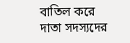বাতিল করে দাতা সদস্যদের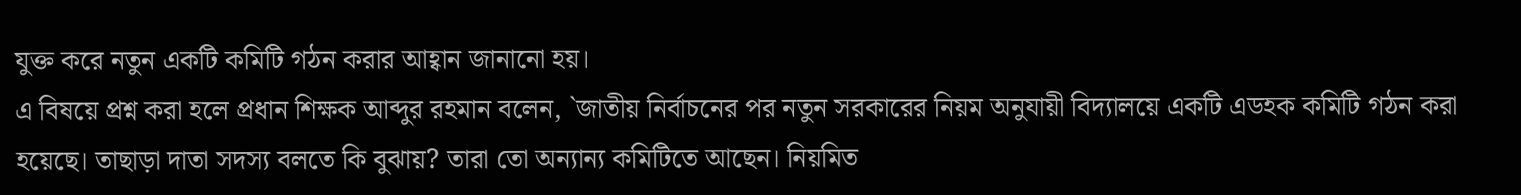যুক্ত করে নতুন একটি কমিটি গঠন করার আহ্বান জানানো হয়।
এ বিষয়ে প্রশ্ন করা হলে প্রধান শিক্ষক আব্দুর রহমান বলেন, `জাতীয় নির্বাচনের পর নতুন সরকারের নিয়ম অনুযায়ী বিদ্যালয়ে একটি এডহক কমিটি গঠন করা হয়েছে। তাছাড়া দাতা সদস্য বলতে কি বুঝায়? তারা তো অন্যান্য কমিটিতে আছেন। নিয়মিত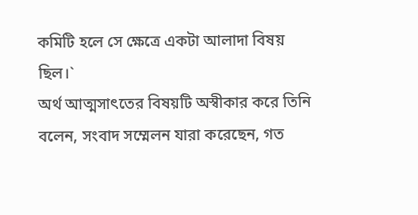কমিটি হলে সে ক্ষেত্রে একটা আলাদা বিষয় ছিল।`
অর্থ আত্মসাৎতের বিষয়টি অস্বীকার করে তিনি বলেন, সংবাদ সম্মেলন যারা করেছেন, গত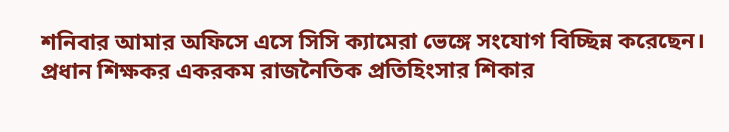শনিবার আমার অফিসে এসে সিসি ক্যামেরা ভেঙ্গে সংযোগ বিচ্ছিন্ন করেছেন। প্রধান শিক্ষকর একরকম রাজনৈতিক প্রতিহিংসার শিকার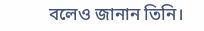বলেও জানান তিনি।